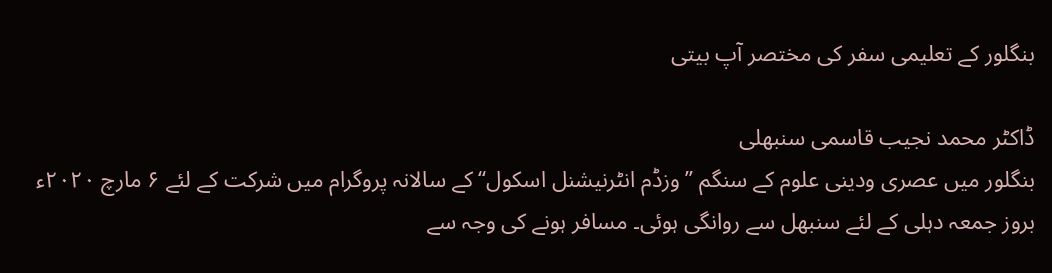بنگلور کے تعلیمی سفر کی مختصر آپ بیتی

ڈاکٹر محمد نجیب قاسمی سنبھلی
بنگلور میں عصری ودینی علوم کے سنگم ’’وزڈم انٹرنیشنل اسکول‘‘ کے سالانہ پروگرام میں شرکت کے لئے ۶ مارچ ۲۰۲۰ء بروز جمعہ دہلی کے لئے سنبھل سے روانگی ہوئی۔ مسافر ہونے کی وجہ سے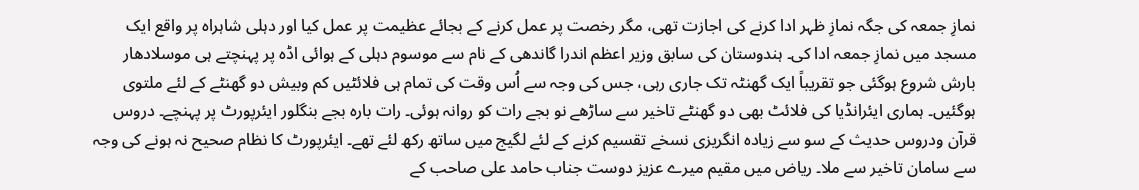نمازِ جمعہ کی جگہ نمازِ ظہر ادا کرنے کی اجازت تھی، مگر رخصت پر عمل کرنے کے بجائے عظیمت پر عمل کیا اور دہلی شاہراہ پر واقع ایک مسجد میں نمازِ جمعہ ادا کی۔ ہندوستان کی سابق وزیر اعظم اندرا گاندھی کے نام سے موسوم دہلی کے ہوائی اڈہ پر پہنچتے ہی موسلادھار بارش شروع ہوگئی جو تقریباً ایک گھنٹہ تک جاری رہی، جس کی وجہ سے اُس وقت کی تمام ہی فلائٹیں کم وبیش دو گھنٹے کے لئے ملتوی ہوگئیں۔ ہماری ایئرانڈیا کی فلائٹ بھی دو گھنٹے تاخیر سے ساڑھے نو بجے رات کو روانہ ہوئی۔ رات بارہ بجے بنگلور ایئرپورٹ پر پہنچے۔ دروس قرآن ودروس حدیث کے سو سے زیادہ انگریزی نسخے تقسیم کرنے کے لئے لگیج میں ساتھ رکھ لئے تھے۔ ایئرپورٹ کا نظام صحیح نہ ہونے کی وجہ سے سامان تاخیر سے ملا۔ ریاض میں مقیم میرے عزیز دوست جناب حامد علی صاحب کے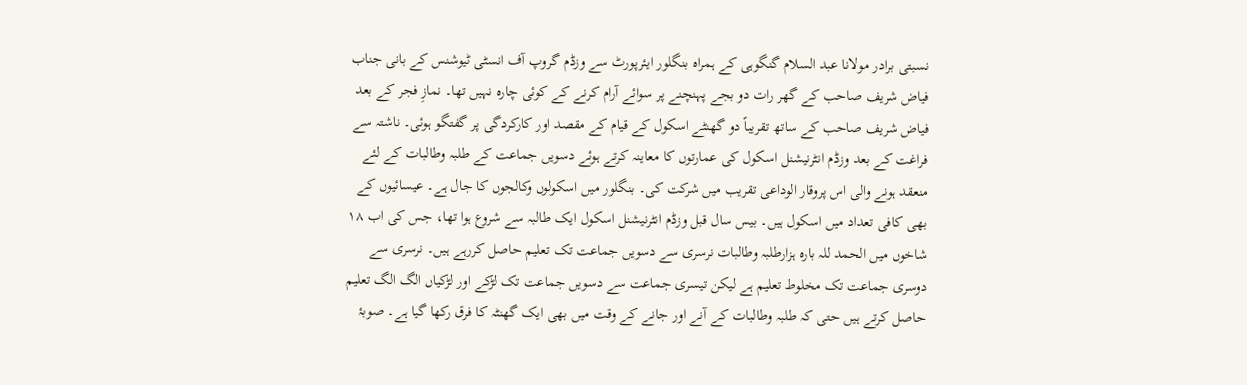نسبتی برادر مولانا عبد السلام گنگوہی کے ہمراہ بنگلور ایئرپورٹ سے وزڈم گروپ آف انسٹی ٹیوشنس کے بانی جناب فیاض شریف صاحب کے گھر رات دو بجے پہنچنے پر سوائے آرام کرنے کے کوئی چارہ نہیں تھا۔ نمازِ فجر کے بعد فیاض شریف صاحب کے ساتھ تقریباً دو گھنٹے اسکول کے قیام کے مقصد اور کارکردگی پر گفتگو ہوئی۔ ناشتہ سے فراغت کے بعد وزڈم انٹرنیشنل اسکول کی عمارتوں کا معاینہ کرتے ہوئے دسویں جماعت کے طلبہ وطالبات کے لئے منعقد ہونے والی اس پروقار الوداعی تقریب میں شرکت کی۔ بنگلور میں اسکولوں وکالجوں کا جال ہے۔ عیسائیوں کے بھی کافی تعداد میں اسکول ہیں۔ بیس سال قبل وزڈم انٹرنیشنل اسکول ایک طالبہ سے شروع ہوا تھا، جس کی اب ۱۸ شاخوں میں الحمد للہ بارہ ہزارطلبہ وطالبات نرسری سے دسویں جماعت تک تعلیم حاصل کررہے ہیں۔ نرسری سے دوسری جماعت تک مخلوط تعلیم ہے لیکن تیسری جماعت سے دسویں جماعت تک لڑکے اور لڑکیاں الگ الگ تعلیم حاصل کرتے ہیں حتی کہ طلبہ وطالبات کے آنے اور جانے کے وقت میں بھی ایک گھنٹہ کا فرق رکھا گیا ہے۔ صوبۂ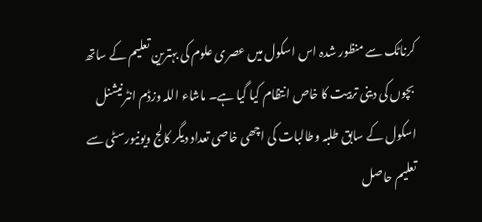کرناٹک سے منظور شدہ اس اسکول میں عصری علوم کی بہترین تعلیم کے ساتھ بچوں کی دینی تربیت کا خاص انتظام کیا گیا ہے۔ ماشاء اللہ وزڈم انٹرنیشنل اسکول کے سابق طلبہ وطالبات کی اچھی خاصی تعداد دیگر کالج ویونیورسٹی سے تعلیم حاصل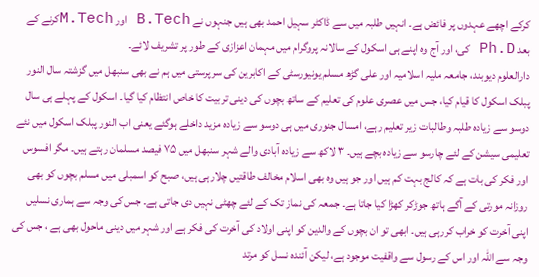کرکے اچھے عہدوں پر فائض ہے۔ انہیں طلبہ میں سے ڈاکٹر سہیل احمد بھی ہیں جنہوں نے B.Tech اور M.Techکرنے کے بعد Ph.D کی، اور آج وہ اپنے ہی اسکول کے سالانہ پروگرام میں مہمان اعزازی کے طور پر تشریف لائے۔
دارالعلوم دیوبند، جامعہ ملیہ اسلامیہ اور علی گڑھ مسلم یونیورسٹی کے اکابرین کی سرپرستی میں ہم نے بھی سنبھل میں گزشتہ سال النور پبلک اسکول کا قیام کیا، جس میں عصری علوم کی تعلیم کے ساتھ بچوں کی دینی تربیت کا خاص انتظام کیا گیا۔ اسکول کے پہلے ہی سال دوسو سے زیادہ طلبہ وطالبات زیر تعلیم رہے، امسال جنوری میں ہی دوسو سے زیادہ مزید داخلے ہوگئے یعنی اب النور پبلک اسکول میں نئے تعلیمی سیشن کے لئے چارسو سے زیادہ بچے ہیں۔ ۳ لاکھ سے زیادہ آبادی والے شہر سنبھل میں ۷۵ فیصد مسلمان رہتے ہیں۔ مگر افسوس اور فکر کی بات ہے کہ کالج بہت کم ہیں اور جو ہیں وہ بھی اسلام مخالف طاقتیں چلارہی ہیں، صبح کو اسمبلی میں مسلم بچوں کو بھی روزانہ مورتی کے آگے ہاتھ جوڑکر کھڑا کیا جاتا ہے۔ جمعہ کی نماز تک کے لئے چھٹی نہیں دی جاتی ہے۔ جس کی وجہ سے ہماری نسلیں اپنی آخرت کو خراب کررہی ہیں۔ ابھی تو ان بچوں کے والدین کو اپنی اولاد کی آخرت کی فکر ہے اور شہر میں دینی ماحول بھی ہے ، جس کی وجہ سے اللہ اور اس کے رسول سے واقفیت موجود ہے، لیکن آئندہ نسل کو مرتد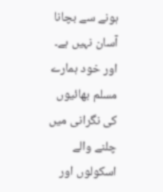ہونے سے بچانا آسان نہیں ہے۔ اور خود ہمارے مسلم بھائیوں کی نگرانی میں چلنے والے اسکولوں اور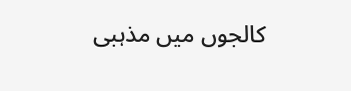کالجوں میں مذہبی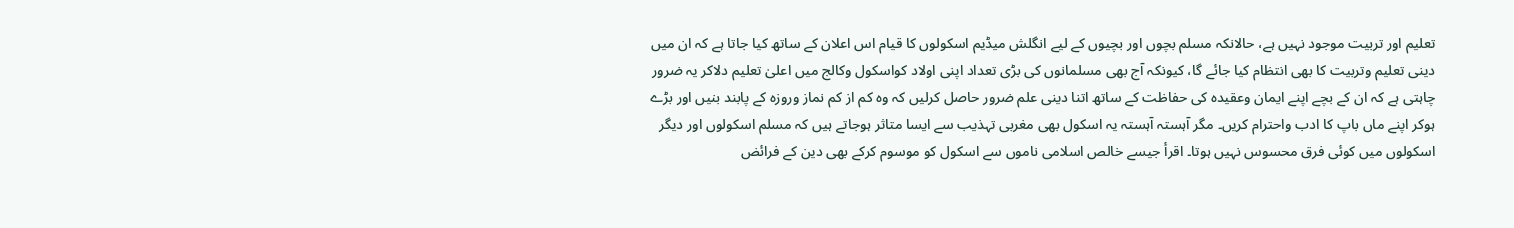تعلیم اور تربیت موجود نہیں ہے، حالانکہ مسلم بچوں اور بچیوں کے لیے انگلش میڈیم اسکولوں کا قیام اس اعلان کے ساتھ کیا جاتا ہے کہ ان میں دینی تعلیم وتربیت کا بھی انتظام کیا جائے گا، کیونکہ آج بھی مسلمانوں کی بڑی تعداد اپنی اولاد کواسکول وکالج میں اعلیٰ تعلیم دلاکر یہ ضرور چاہتی ہے کہ ان کے بچے اپنے ایمان وعقیدہ کی حفاظت کے ساتھ اتنا دینی علم ضرور حاصل کرلیں کہ وہ کم از کم نماز وروزہ کے پابند بنیں اور بڑے ہوکر اپنے ماں باپ کا ادب واحترام کریں۔ مگر آہستہ آہستہ یہ اسکول بھی مغربی تہذیب سے ایسا متاثر ہوجاتے ہیں کہ مسلم اسکولوں اور دیگر اسکولوں میں کوئی فرق محسوس نہیں ہوتا۔ اقرأ جیسے خالص اسلامی ناموں سے اسکول کو موسوم کرکے بھی دین کے فرائض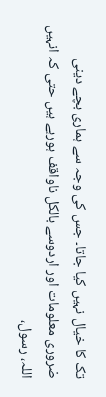تک کا خیال نہیں کیا جاتا۔ جس کی وجہ سے ہماری بچے دینی ضروری معلومات اور اردوسے بالکل ناواقف ہورہے ہیں حتی کہ انہیں اللہ، رسول،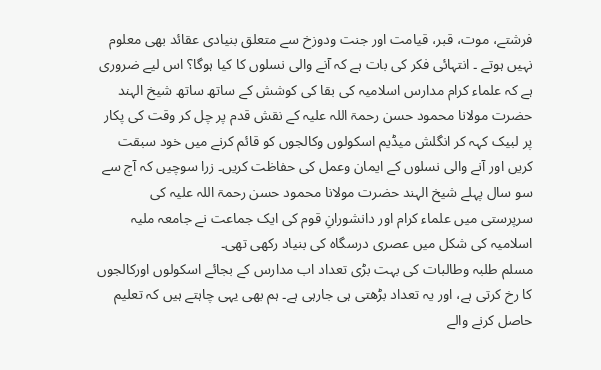فرشتے، موت، قبر، قیامت اور جنت ودوزخ سے متعلق بنیادی عقائد بھی معلوم نہیں ہوتے ۔ انتہائی فکر کی بات ہے کہ آنے والی نسلوں کا کیا ہوگا؟ اس لیے ضروری ہے کہ علماء کرام مدارس اسلامیہ کی بقا کی کوشش کے ساتھ ساتھ شیخ الہند حضرت مولانا محمود حسن رحمۃ اللہ علیہ کے نقش قدم پر چل کر وقت کی پکار پر لبیک کہہ کر انگلش میڈیم اسکولوں وکالجوں کو قائم کرنے میں خود سبقت کریں اور آنے والی نسلوں کے ایمان وعمل کی حفاظت کریں۔ زرا سوچیں کہ آج سے سو سال پہلے شیخ الہند حضرت مولانا محمود حسن رحمۃ اللہ علیہ کی سرپرستی میں علماء کرام اور دانشورانِ قوم کی ایک جماعت نے جامعہ ملیہ اسلامیہ کی شکل میں عصری درسگاہ کی بنیاد رکھی تھی۔
مسلم طلبہ وطالبات کی بہت بڑی تعداد اب مدارس کے بجائے اسکولوں اورکالجوں کا رخ کرتی ہے، اور یہ تعداد بڑھتی ہی جارہی ہے۔ ہم بھی یہی چاہتے ہیں کہ تعلیم حاصل کرنے والے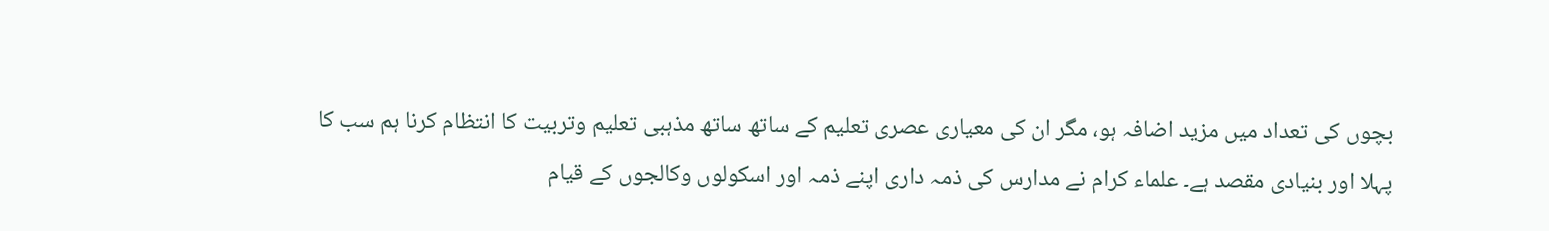بچوں کی تعداد میں مزید اضافہ ہو، مگر ان کی معیاری عصری تعلیم کے ساتھ ساتھ مذہبی تعلیم وتربیت کا انتظام کرنا ہم سب کا پہلا اور بنیادی مقصد ہے۔ علماء کرام نے مدارس کی ذمہ داری اپنے ذمہ اور اسکولوں وکالجوں کے قیام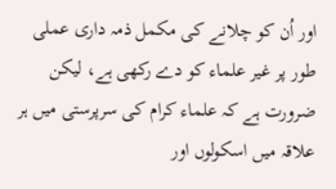اور اُن کو چلانے کی مکمل ذمہ داری عملی طور پر غیر علماء کو دے رکھی ہے، لیکن ضرورت ہے کہ علماء کرام کی سرپرستی میں ہر علاقہ میں اسکولوں اور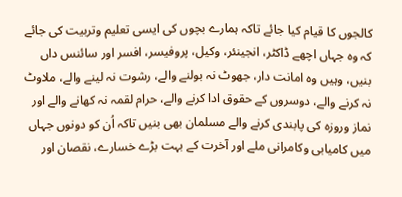کالجوں کا قیام کیا جائے تاکہ ہمارے بچوں کی ایسی تعلیم وتربیت کی جائے کہ وہ جہاں اچھے ڈاکٹر، انجینئر، وکیل، پروفیسر، افسر اور سائنس داں بنیں، وہیں وہ امانت دار، جھوٹ نہ بولنے والے، رشوت نہ لینے والے، ملاوٹ نہ کرنے والے، دوسروں کے حقوق ادا کرنے والے، حرام لقمہ نہ کھانے والے اور نماز وروزہ کی پابندی کرنے والے مسلمان بھی بنیں تاکہ اُن کو دونوں جہاں میں کامیابی وکامرانی ملے اور آخرت کے بہت بڑے خسارے، نقصان اور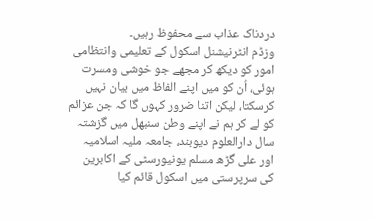دردناک عذاب سے محفوظ رہیں۔
وزڈم انٹرنیشنل اسکول کے تعلیمی وانتظامی امور کو دیکھ کر مجھے جو خوشی ومسرت ہوئی، اُن کو میں اپنے الفاظ میں بیان نہیں کرسکتا، لیکن اتنا ضرور کہوں گا کہ جن عزائم کو لے کر ہم نے اپنے وطن سنبھل میں گزشتہ سال دارالعلوم دیوبند، جامعہ ملیہ اسلامیہ اور علی گڑھ مسلم یونیورسٹی کے اکابرین کی سرپرستی میں اسکول قائم کیا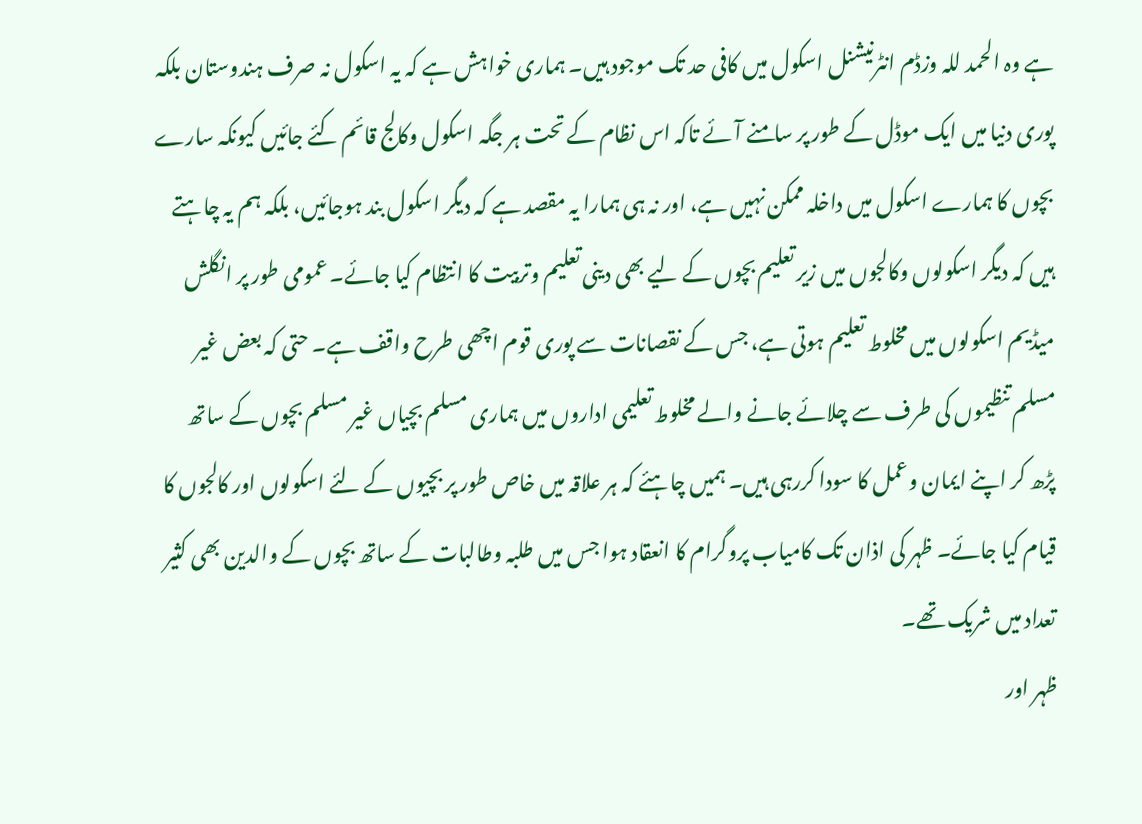ہے وہ الحمد للہ وزڈم انٹرنیشنل اسکول میں کافی حد تک موجود ہیں۔ ہماری خواہش ہے کہ یہ اسکول نہ صرف ہندوستان بلکہ پوری دنیا میں ایک موڈل کے طور پر سامنے آئے تاکہ اس نظام کے تحت ہر جگہ اسکول وکالج قائم کئے جائیں کیونکہ سارے بچوں کا ہمارے اسکول میں داخلہ ممکن نہیں ہے، اور نہ ہی ہمارا یہ مقصد ہے کہ دیگر اسکول بند ہوجائیں، بلکہ ہم یہ چاہتے ہیں کہ دیگر اسکولوں وکالجوں میں زیر تعلیم بچوں کے لیے بھی دینی تعلیم وتربیت کا انتظام کیا جائے۔ عمومی طور پر انگلش میڈیم اسکولوں میں مخلوط تعلیم ہوتی ہے، جس کے نقصانات سے پوری قوم اچھی طرح واقف ہے۔ حتی کہ بعض غیر مسلم تنظیموں کی طرف سے چلائے جانے والے مخلوط تعلیمی اداروں میں ہماری مسلم بچیاں غیر مسلم بچوں کے ساتھ پڑھ کر اپنے ایمان وعمل کا سودا کررہی ہیں۔ ہمیں چاہئے کہ ہر علاقہ میں خاص طور پر بچیوں کے لئے اسکولوں اور کالجوں کا قیام کیا جائے۔ ظہر کی اذان تک کامیاب پروگرام کا انعقاد ہوا جس میں طلبہ وطالبات کے ساتھ بچوں کے والدین بھی کثیر تعداد میں شریک تھے۔
ظہر اور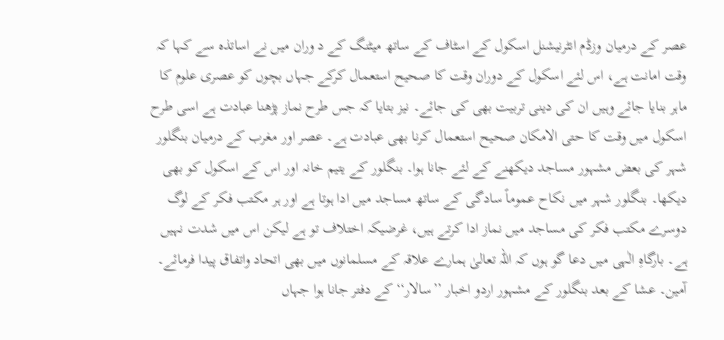عصر کے درمیان وزڈم انٹرنیشنل اسکول کے اسٹاف کے ساتھ میٹنگ کے د وران میں نے اساتذہ سے کہا کہ وقت امانت ہے، اس لئے اسکول کے دوران وقت کا صحیح استعمال کرکے جہاں بچوں کو عصری علوم کا ماہر بنایا جائے وہیں ان کی دینی تربیت بھی کی جائے۔ نیز بتایا کہ جس طرح نماز پڑھنا عبادت ہے اسی طرح اسکول میں وقت کا حتی الامکان صحیح استعمال کرنا بھی عبادت ہے۔ عصر اور مغرب کے درمیان بنگلور شہر کی بعض مشہور مساجد دیکھنے کے لئے جانا ہوا۔ بنگلور کے یتیم خانہ اور اس کے اسکول کو بھی دیکھا۔ بنگلور شہر میں نکاح عموماً سادگی کے ساتھ مساجد میں ادا ہوتا ہے اور ہر مکتب فکر کے لوگ دوسرے مکتب فکر کی مساجد میں نماز ادا کرتے ہیں، غرضیکہ اختلاف تو ہے لیکن اس میں شدت نہیں ہے۔ بارگاہِ الٰہی میں دعا گو ہوں کہ اللہ تعالیٰ ہمارے علاقہ کے مسلمانوں میں بھی اتحاد واتفاق پیدا فرمائے۔ آمین۔ عشا کے بعد بنگلور کے مشہور اردو اخبار ’’سالار‘‘ کے دفتر جانا ہوا جہاں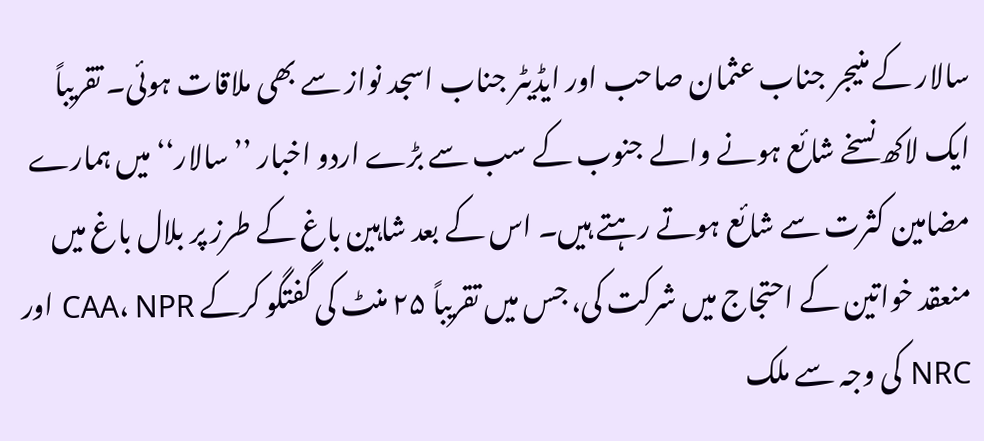سالار کے منیجر جناب عثمان صاحب اور ایڈیٹر جناب اسجد نواز سے بھی ملاقات ہوئی۔ تقریباً ایک لاکھ نسخے شائع ہونے والے جنوب کے سب سے بڑے اردو اخبار ’’سالار‘‘ میں ہمارے مضامین کثرت سے شائع ہوتے رہتے ہیں۔ اس کے بعد شاہین باغ کے طرز پر بلال باغ میں منعقد خواتین کے احتجاج میں شرکت کی، جس میں تقریباً ۲۵ منٹ کی گفتگو کرکے CAA، NPR اور NRC کی وجہ سے ملک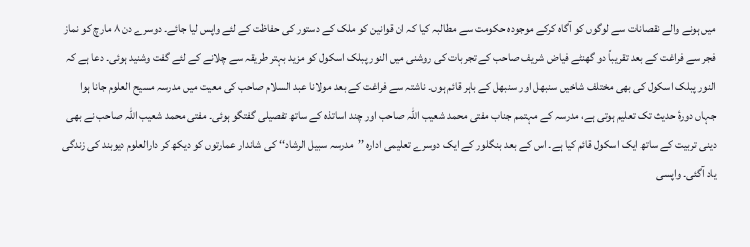میں ہونے والے نقصانات سے لوگوں کو آگاہ کرکے موجودہ حکومت سے مطالبہ کیا کہ ان قوانین کو ملک کے دستور کی حفاظت کے لئے واپس لیا جائے۔ دوسرے دن ۸ مارچ کو نماز فجر سے فراغت کے بعد تقریباً دو گھنٹے فیاض شریف صاحب کے تجربات کی روشنی میں النور پبلک اسکول کو مزید بہتر طریقہ سے چلانے کے لئے گفت وشنید ہوئی۔ دعا ہے کہ النور پبلک اسکول کی بھی مختلف شاخیں سنبھل اور سنبھل کے باہر قائم ہوں۔ ناشتہ سے فراغت کے بعد مولانا عبد السلام صاحب کی معیت میں مدرسہ مسیح العلوم جانا ہوا جہاں دورۂ حدیث تک تعلیم ہوتی ہے، مدرسہ کے مہتمم جناب مفتی محمد شعیب اللہ صاحب اور چند اساتذہ کے ساتھ تفصیلی گفتگو ہوئی۔ مفتی محمد شعیب اللہ صاحب نے بھی دینی تربیت کے ساتھ ایک اسکول قائم کیا ہے۔ اس کے بعد بنگلور کے ایک دوسرے تعلیمی ادارہ ’’مدرسہ سبیل الرشاد‘‘ کی شاندار عمارتوں کو دیکھ کر دارالعلوم دیوبند کی زندگی یاد آگئی۔ واپسی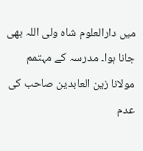میں دارالعلوم شاہ ولی اللہ بھی جانا ہوا۔ مدرسہ کے مہتمم مولانا زین العابدین صاحب کی عدم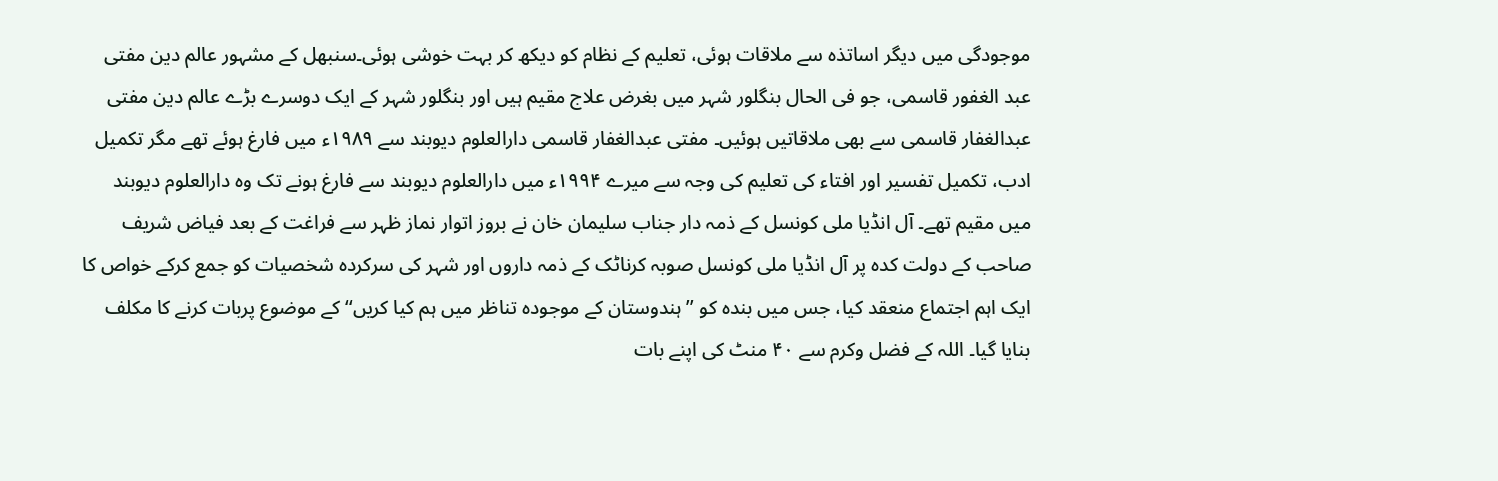موجودگی میں دیگر اساتذہ سے ملاقات ہوئی، تعلیم کے نظام کو دیکھ کر بہت خوشی ہوئی۔سنبھل کے مشہور عالم دین مفتی عبد الغفور قاسمی، جو فی الحال بنگلور شہر میں بغرض علاج مقیم ہیں اور بنگلور شہر کے ایک دوسرے بڑے عالم دین مفتی عبدالغفار قاسمی سے بھی ملاقاتیں ہوئیں۔ مفتی عبدالغفار قاسمی دارالعلوم دیوبند سے ۱۹۸۹ء میں فارغ ہوئے تھے مگر تکمیل ادب، تکمیل تفسیر اور افتاء کی تعلیم کی وجہ سے میرے ۱۹۹۴ء میں دارالعلوم دیوبند سے فارغ ہونے تک وہ دارالعلوم دیوبند میں مقیم تھے۔ آل انڈیا ملی کونسل کے ذمہ دار جناب سلیمان خان نے بروز اتوار نماز ظہر سے فراغت کے بعد فیاض شریف صاحب کے دولت کدہ پر آل انڈیا ملی کونسل صوبہ کرناٹک کے ذمہ داروں اور شہر کی سرکردہ شخصیات کو جمع کرکے خواص کا ایک اہم اجتماع منعقد کیا، جس میں بندہ کو ’’ہندوستان کے موجودہ تناظر میں ہم کیا کریں‘‘ کے موضوع پربات کرنے کا مکلف بنایا گیا۔ اللہ کے فضل وکرم سے ۴۰ منٹ کی اپنے بات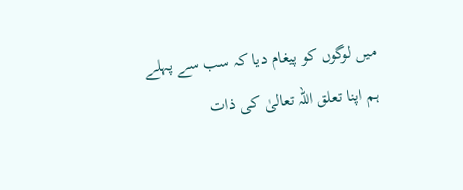میں لوگوں کو پیغام دیا کہ سب سے پہلے ہم اپنا تعلق اللہ تعالیٰ کی ذات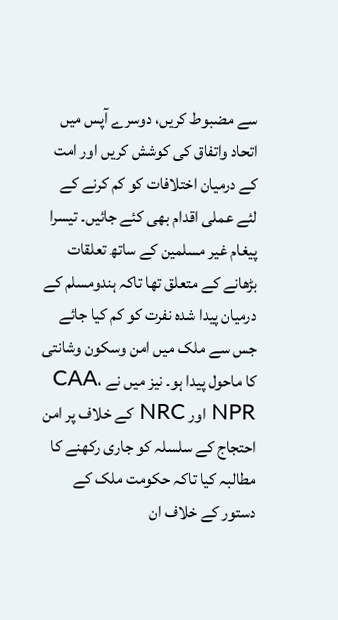سے مضبوط کریں، دوسرے آپس میں اتحاد واتفاق کی کوشش کریں اور امت کے درمیان اختلافات کو کم کرنے کے لئے عملی اقدام بھی کئے جائیں۔ تیسرا پیغام غیر مسلمین کے ساتھ تعلقات بڑھانے کے متعلق تھا تاکہ ہندومسلم کے درمیان پیدا شدہ نفرت کو کم کیا جائے جس سے ملک میں امن وسکون وشانتی کا ماحول پیدا ہو۔ نیز میں نے CAA، NPR اور NRC کے خلاف پر امن احتجاج کے سلسلہ کو جاری رکھنے کا مطالبہ کیا تاکہ حکومت ملک کے دستور کے خلاف ان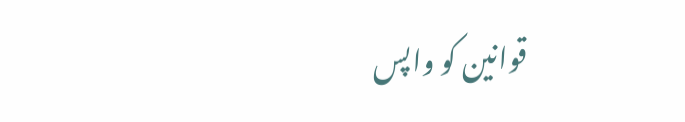قوانین کو واپس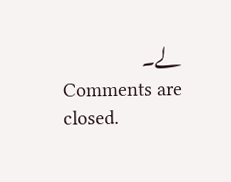لے۔
Comments are closed.